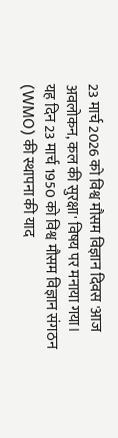23 मार्च 2026 को विश्व मौसम विज्ञान दिवस 'आज अवलोकन, कल की सुरक्षा' विषय पर मनाया गया। यह दिन 23 मार्च 1950 को विश्व मौसम विज्ञान संगठन (WMO) की स्थापना की याद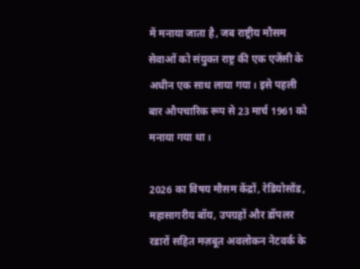में मनाया जाता है, जब राष्ट्रीय मौसम सेवाओं को संयुक्त राष्ट्र की एक एजेंसी के अधीन एक साथ लाया गया। इसे पहली बार औपचारिक रूप से 23 मार्च 1961 को मनाया गया था।

2026 का विषय मौसम केंद्रों, रेडियोसोंड, महासागरीय बॉय, उपग्रहों और डॉपलर रडारों सहित मज़बूत अवलोकन नेटवर्क के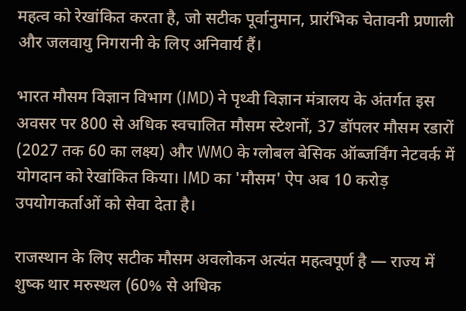महत्व को रेखांकित करता है, जो सटीक पूर्वानुमान, प्रारंभिक चेतावनी प्रणाली और जलवायु निगरानी के लिए अनिवार्य हैं।

भारत मौसम विज्ञान विभाग (IMD) ने पृथ्वी विज्ञान मंत्रालय के अंतर्गत इस अवसर पर 800 से अधिक स्वचालित मौसम स्टेशनों, 37 डॉपलर मौसम रडारों (2027 तक 60 का लक्ष्य) और WMO के ग्लोबल बेसिक ऑब्जर्विंग नेटवर्क में योगदान को रेखांकित किया। IMD का 'मौसम' ऐप अब 10 करोड़ उपयोगकर्ताओं को सेवा देता है।

राजस्थान के लिए सटीक मौसम अवलोकन अत्यंत महत्वपूर्ण है — राज्य में शुष्क थार मरुस्थल (60% से अधिक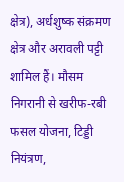क्षेत्र), अर्धशुष्क संक्रमण क्षेत्र और अरावली पट्टी शामिल हैं। मौसम निगरानी से खरीफ-रबी फसल योजना, टिड्डी नियंत्रण,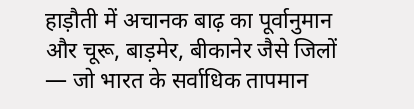हाड़ौती में अचानक बाढ़ का पूर्वानुमान और चूरू, बाड़मेर, बीकानेर जैसे जिलों — जो भारत के सर्वाधिक तापमान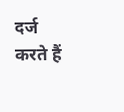दर्ज करते हैं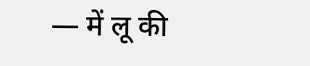— में लू की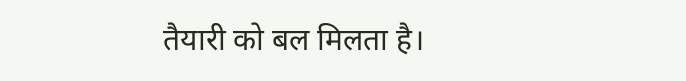तैयारी को बल मिलता है।